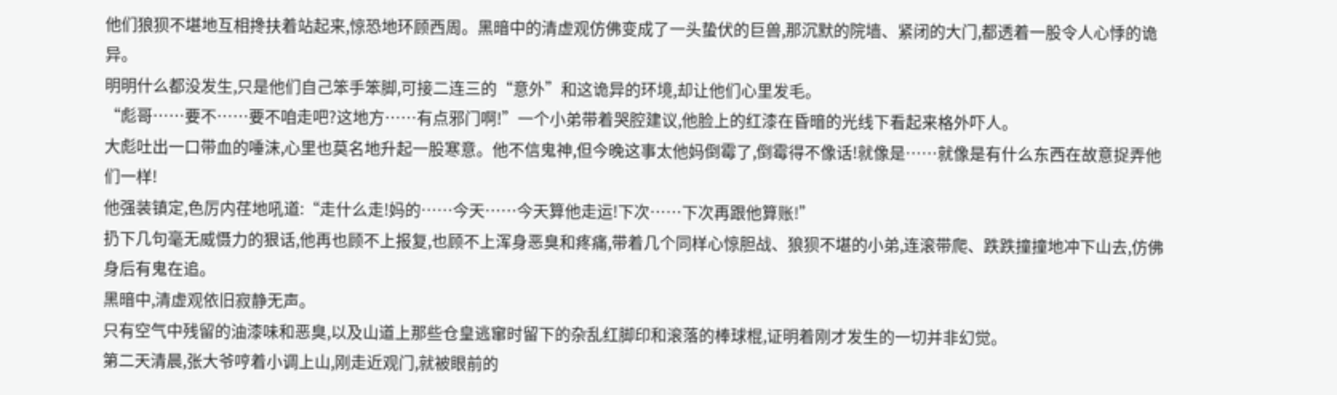他们狼狈不堪地互相搀扶着站起来,惊恐地环顾西周。黑暗中的清虚观仿佛变成了一头蛰伏的巨兽,那沉默的院墙、紧闭的大门,都透着一股令人心悸的诡异。
明明什么都没发生,只是他们自己笨手笨脚,可接二连三的“意外”和这诡异的环境,却让他们心里发毛。
“彪哥……要不……要不咱走吧?这地方……有点邪门啊!”一个小弟带着哭腔建议,他脸上的红漆在昏暗的光线下看起来格外吓人。
大彪吐出一口带血的唾沫,心里也莫名地升起一股寒意。他不信鬼神,但今晚这事太他妈倒霉了,倒霉得不像话!就像是……就像是有什么东西在故意捉弄他们一样!
他强装镇定,色厉内荏地吼道:“走什么走!妈的……今天……今天算他走运!下次……下次再跟他算账!”
扔下几句毫无威慑力的狠话,他再也顾不上报复,也顾不上浑身恶臭和疼痛,带着几个同样心惊胆战、狼狈不堪的小弟,连滚带爬、跌跌撞撞地冲下山去,仿佛身后有鬼在追。
黑暗中,清虚观依旧寂静无声。
只有空气中残留的油漆味和恶臭,以及山道上那些仓皇逃窜时留下的杂乱红脚印和滚落的棒球棍,证明着刚才发生的一切并非幻觉。
第二天清晨,张大爷哼着小调上山,刚走近观门,就被眼前的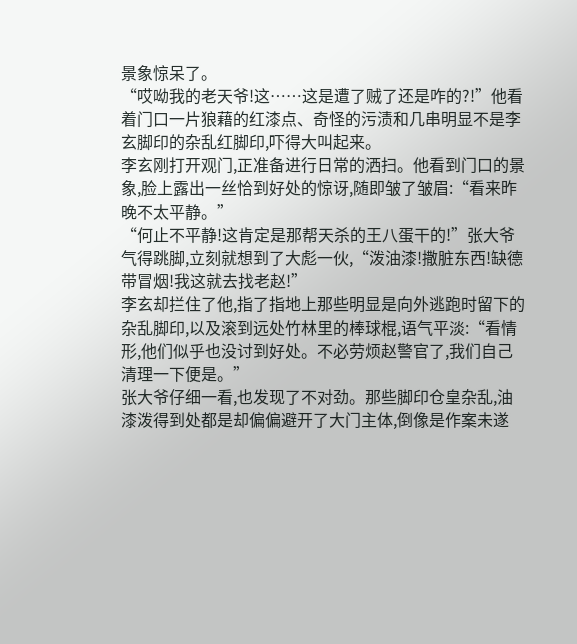景象惊呆了。
“哎呦我的老天爷!这……这是遭了贼了还是咋的?!”他看着门口一片狼藉的红漆点、奇怪的污渍和几串明显不是李玄脚印的杂乱红脚印,吓得大叫起来。
李玄刚打开观门,正准备进行日常的洒扫。他看到门口的景象,脸上露出一丝恰到好处的惊讶,随即皱了皱眉:“看来昨晚不太平静。”
“何止不平静!这肯定是那帮天杀的王八蛋干的!”张大爷气得跳脚,立刻就想到了大彪一伙,“泼油漆!撒脏东西!缺德带冒烟!我这就去找老赵!”
李玄却拦住了他,指了指地上那些明显是向外逃跑时留下的杂乱脚印,以及滚到远处竹林里的棒球棍,语气平淡:“看情形,他们似乎也没讨到好处。不必劳烦赵警官了,我们自己清理一下便是。”
张大爷仔细一看,也发现了不对劲。那些脚印仓皇杂乱,油漆泼得到处都是却偏偏避开了大门主体,倒像是作案未遂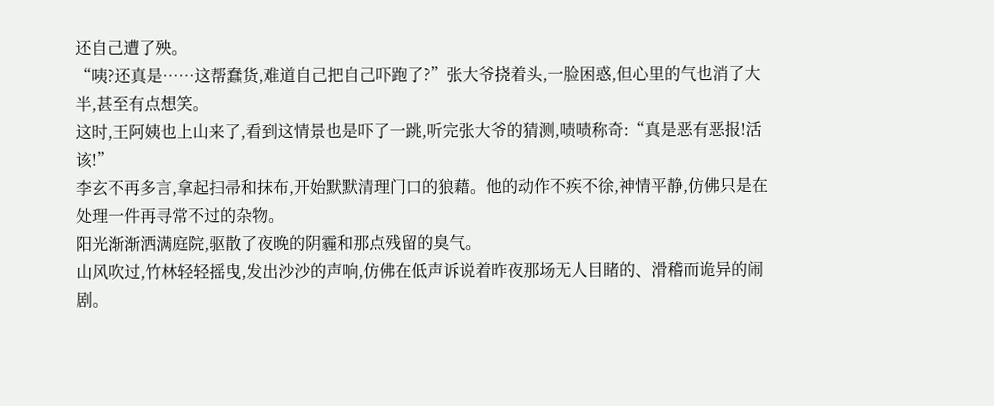还自己遭了殃。
“咦?还真是……这帮蠢货,难道自己把自己吓跑了?”张大爷挠着头,一脸困惑,但心里的气也消了大半,甚至有点想笑。
这时,王阿姨也上山来了,看到这情景也是吓了一跳,听完张大爷的猜测,啧啧称奇:“真是恶有恶报!活该!”
李玄不再多言,拿起扫帚和抹布,开始默默清理门口的狼藉。他的动作不疾不徐,神情平静,仿佛只是在处理一件再寻常不过的杂物。
阳光渐渐洒满庭院,驱散了夜晚的阴霾和那点残留的臭气。
山风吹过,竹林轻轻摇曳,发出沙沙的声响,仿佛在低声诉说着昨夜那场无人目睹的、滑稽而诡异的闹剧。